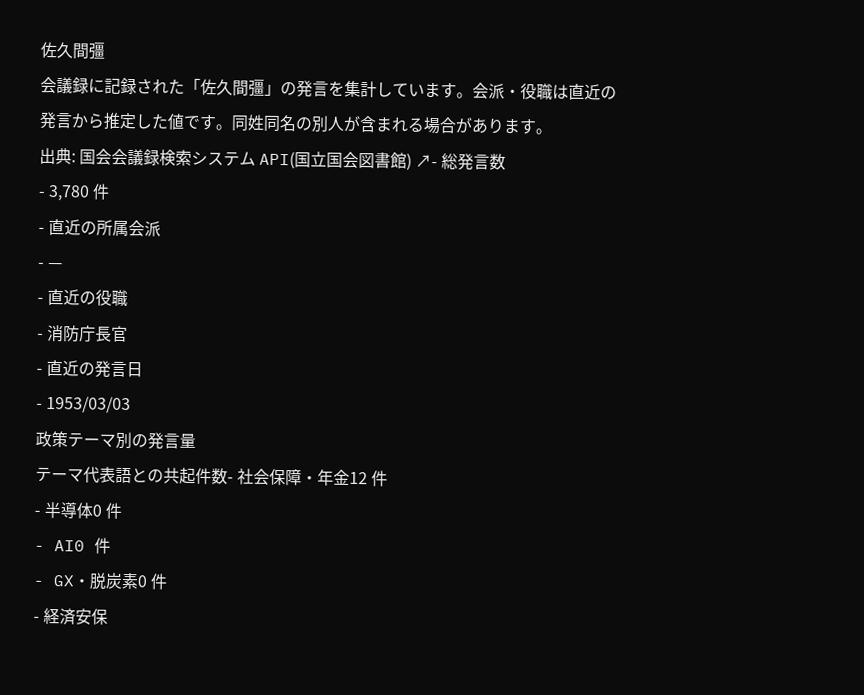佐久間彊
会議録に記録された「佐久間彊」の発言を集計しています。会派・役職は直近の発言から推定した値です。同姓同名の別人が含まれる場合があります。
出典: 国会会議録検索システム API(国立国会図書館) ↗- 総発言数
- 3,780 件
- 直近の所属会派
- —
- 直近の役職
- 消防庁長官
- 直近の発言日
- 1953/03/03
政策テーマ別の発言量
テーマ代表語との共起件数- 社会保障・年金12 件
- 半導体0 件
- AI0 件
- GX・脱炭素0 件
- 経済安保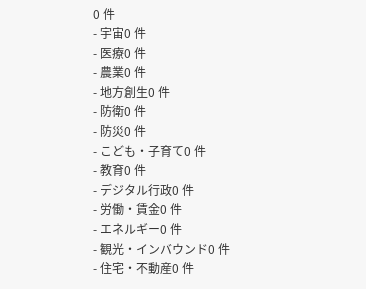0 件
- 宇宙0 件
- 医療0 件
- 農業0 件
- 地方創生0 件
- 防衛0 件
- 防災0 件
- こども・子育て0 件
- 教育0 件
- デジタル行政0 件
- 労働・賃金0 件
- エネルギー0 件
- 観光・インバウンド0 件
- 住宅・不動産0 件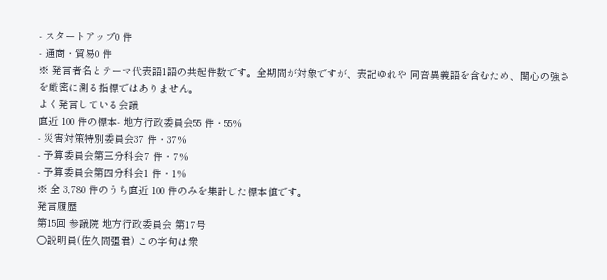- スタートアップ0 件
- 通商・貿易0 件
※ 発言者名とテーマ代表語1語の共起件数です。全期間が対象ですが、表記ゆれや 同音異義語を含むため、関心の強さを厳密に測る指標ではありません。
よく発言している会議
直近 100 件の標本- 地方行政委員会55 件・55%
- 災害対策特別委員会37 件・37%
- 予算委員会第三分科会7 件・7%
- 予算委員会第四分科会1 件・1%
※ 全 3,780 件のうち直近 100 件のみを集計した標本値です。
発言履歴
第15回 参議院 地方行政委員会 第17号
○説明員(佐久間彊君) この字句は衆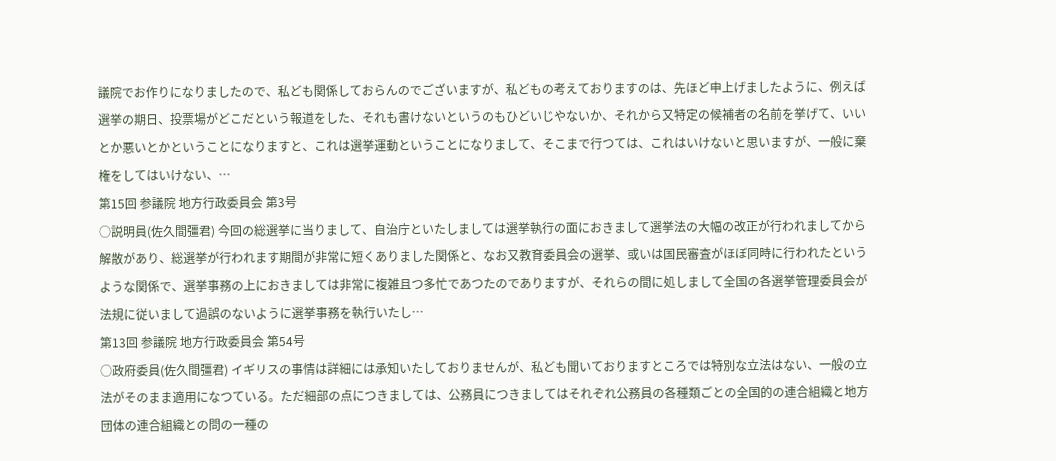議院でお作りになりましたので、私ども関係しておらんのでございますが、私どもの考えておりますのは、先ほど申上げましたように、例えば選挙の期日、投票場がどこだという報道をした、それも書けないというのもひどいじやないか、それから又特定の候補者の名前を挙げて、いいとか悪いとかということになりますと、これは選挙運動ということになりまして、そこまで行つては、これはいけないと思いますが、一般に棄権をしてはいけない、…
第15回 参議院 地方行政委員会 第3号
○説明員(佐久間彊君) 今回の総選挙に当りまして、自治庁といたしましては選挙執行の面におきまして選挙法の大幅の改正が行われましてから解散があり、総選挙が行われます期間が非常に短くありました関係と、なお又教育委員会の選挙、或いは国民審査がほぼ同時に行われたというような関係で、選挙事務の上におきましては非常に複雑且つ多忙であつたのでありますが、それらの間に処しまして全国の各選挙管理委員会が法規に従いまして過誤のないように選挙事務を執行いたし…
第13回 参議院 地方行政委員会 第54号
○政府委員(佐久間彊君) イギリスの事情は詳細には承知いたしておりませんが、私ども聞いておりますところでは特別な立法はない、一般の立法がそのまま適用になつている。ただ細部の点につきましては、公務員につきましてはそれぞれ公務員の各種類ごとの全国的の連合組織と地方団体の連合組織との問の一種の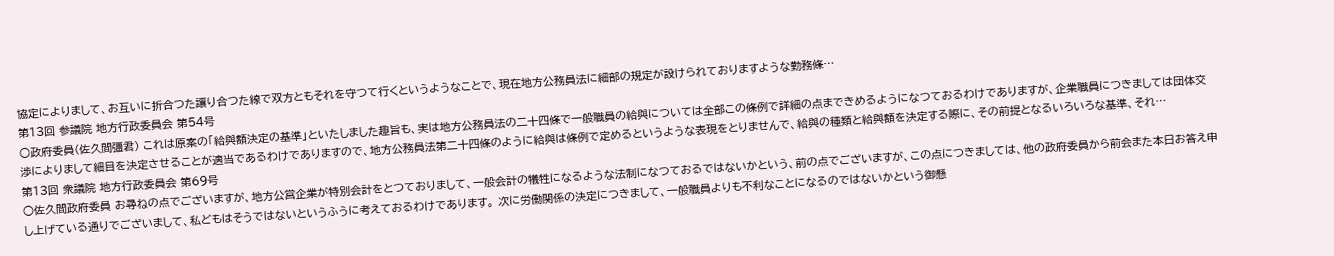協定によりまして、お互いに折合つた讓り合つた線で双方ともそれを守つて行くというようなことで、現在地方公務員法に細部の規定が設けられておりますような勤務條…
第13回 参議院 地方行政委員会 第54号
○政府委員(佐久間彊君) これは原案の「給與額決定の基準」といたしました趣旨も、実は地方公務員法の二十四條で一般職員の給與については全部この條例で詳細の点まできめるようになつておるわけでありますが、企業職員につきましては団体交渉によりまして細目を決定させることが適当であるわけでありますので、地方公務員法第二十四條のように給與は條例で定めるというような表現をとりませんで、給與の種類と給與額を決定する際に、その前提となるいろいろな基準、それ…
第13回 衆議院 地方行政委員会 第69号
○佐久間政府委員 お尋ねの点でございますが、地方公営企業が特別会計をとつておりまして、一般会計の犠牲になるような法制になつておるではないかという、前の点でございますが、この点につきましては、他の政府委員から前会また本日お答え申し上げている通りでございまして、私どもはそうではないというふうに考えておるわけであります。 次に労働関係の決定につきまして、一般職員よりも不利なことになるのではないかという御懸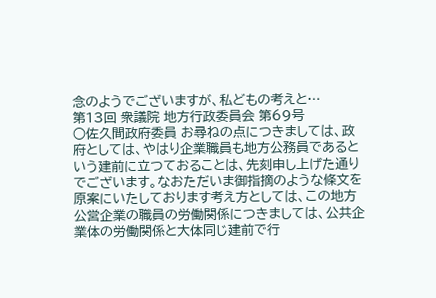念のようでございますが、私どもの考えと…
第13回 衆議院 地方行政委員会 第69号
○佐久間政府委員 お尋ねの点につきましては、政府としては、やはり企業職員も地方公務員であるという建前に立つておることは、先刻申し上げた通りでございます。なおただいま御指摘のような條文を原案にいたしております考え方としては、この地方公営企業の職員の労働関係につきましては、公共企業体の労働関係と大体同じ建前で行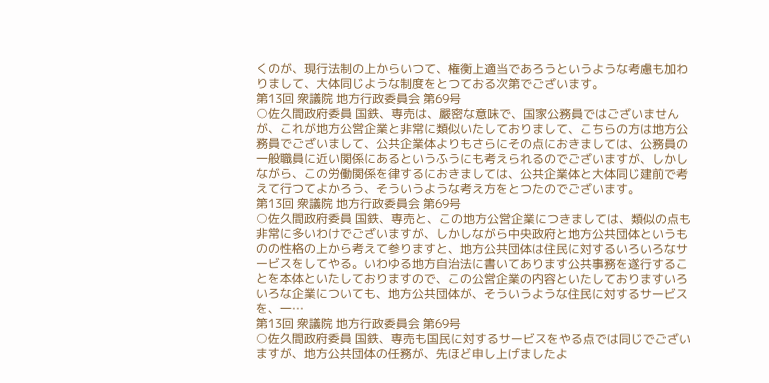くのが、現行法制の上からいつて、権衡上適当であろうというような考慮も加わりまして、大体同じような制度をとつておる次第でございます。
第13回 衆議院 地方行政委員会 第69号
○佐久間政府委員 国鉄、専売は、嚴密な意味で、国家公務員ではございませんが、これが地方公営企業と非常に類似いたしておりまして、こちらの方は地方公務員でございまして、公共企業体よりもさらにその点におきましては、公務員の一般職員に近い関係にあるというふうにも考えられるのでございますが、しかしながら、この労働関係を律するにおきましては、公共企業体と大体同じ建前で考えて行つてよかろう、そういうような考え方をとつたのでございます。
第13回 衆議院 地方行政委員会 第69号
○佐久間政府委員 国鉄、専売と、この地方公営企業につきましては、類似の点も非常に多いわけでございますが、しかしながら中央政府と地方公共団体というものの性格の上から考えて参りますと、地方公共団体は住民に対するいろいろなサービスをしてやる。いわゆる地方自治法に書いてあります公共事務を遂行することを本体といたしておりますので、この公営企業の内容といたしておりますいろいろな企業についても、地方公共団体が、そういうような住民に対するサービスを、一…
第13回 衆議院 地方行政委員会 第69号
○佐久間政府委員 国鉄、専売も国民に対するサービスをやる点では同じでございますが、地方公共団体の任務が、先ほど申し上げましたよ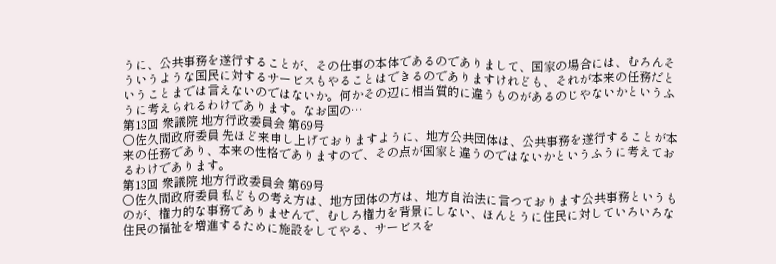うに、公共事務を遂行することが、その仕事の本体であるのでありまして、国家の場合には、むろんそういうような国民に対するサービスもやることはできるのでありますけれども、それが本来の任務だということまでは言えないのではないか。何かその辺に相当質的に違うものがあるのじやないかというふうに考えられるわけであります。なお国の…
第13回 衆議院 地方行政委員会 第69号
○佐久間政府委員 先ほど来申し上げておりますように、地方公共団体は、公共事務を遂行することが本来の任務であり、本来の性格でありますので、その点が国家と違うのではないかというふうに考えておるわけであります。
第13回 衆議院 地方行政委員会 第69号
○佐久間政府委員 私どもの考え方は、地方団体の方は、地方自治法に言つております公共事務というものが、権力的な事務でありませんで、むしろ権力を背景にしない、ほんとうに住民に対していろいろな住民の福祉を増進するために施設をしてやる、サービスを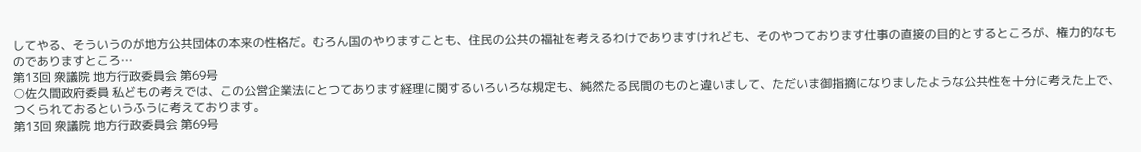してやる、そういうのが地方公共団体の本来の性格だ。むろん国のやりますことも、住民の公共の福祉を考えるわけでありますけれども、そのやつております仕事の直接の目的とするところが、権力的なものでありますところ…
第13回 衆議院 地方行政委員会 第69号
○佐久間政府委員 私どもの考えでは、この公営企業法にとつてあります経理に関するいろいろな規定も、純然たる民間のものと違いまして、ただいま御指摘になりましたような公共性を十分に考えた上で、つくられておるというふうに考えております。
第13回 衆議院 地方行政委員会 第69号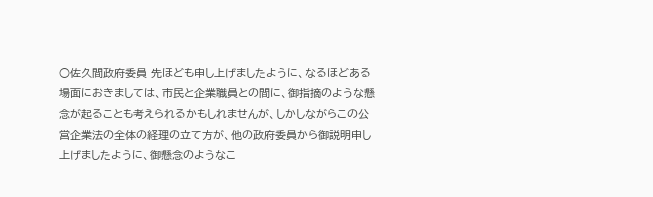○佐久間政府委員 先ほども申し上げましたように、なるほどある場面におきましては、市民と企業職員との間に、御指摘のような懸念が起ることも考えられるかもしれませんが、しかしながらこの公営企業法の全体の経理の立て方が、他の政府委員から御説明申し上げましたように、御懸念のようなこ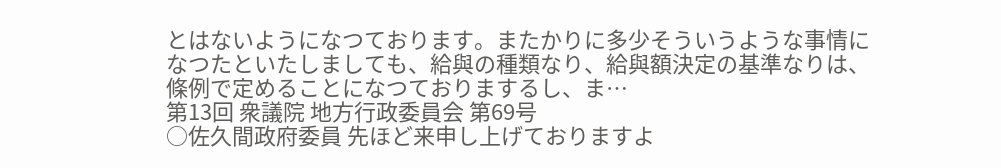とはないようになつております。またかりに多少そういうような事情になつたといたしましても、給與の種類なり、給與額決定の基準なりは、條例で定めることになつておりまするし、ま…
第13回 衆議院 地方行政委員会 第69号
○佐久間政府委員 先ほど来申し上げておりますよ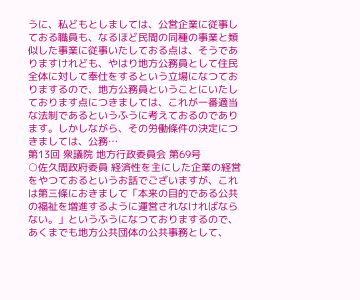うに、私どもとしましては、公営企業に従事しておる職員も、なるほど民間の同種の事業と類似した事業に従事いたしておる点は、そうでありますけれども、やはり地方公務員として住民全体に対して奉仕をするという立場になつておりまするので、地方公務員ということにいたしております点につきましては、これが一番適当な法制であるというふうに考えておるのであります。しかしながら、その労働條件の決定につきましては、公務…
第13回 衆議院 地方行政委員会 第69号
○佐久間政府委員 経済性を主にした企業の経営をやつておるというお話でございますが、これは第三條におきまして「本来の目的である公共の福祉を増進するように運営されなければならない。」というふうになつておりまするので、あくまでも地方公共団体の公共事務として、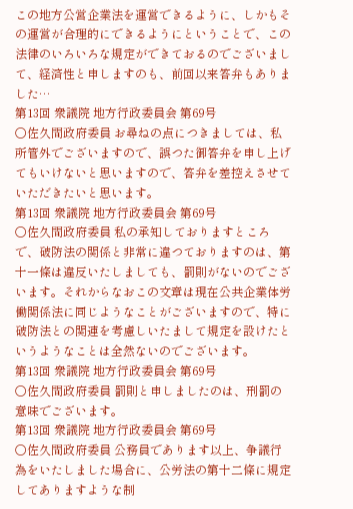この地方公営企業法を運営できるように、しかもその運営が合理的にできるようにということで、この法律のいろいろな規定ができておるのでございまして、経済性と申しますのも、前回以来答弁もありました…
第13回 衆議院 地方行政委員会 第69号
○佐久間政府委員 お尋ねの点につきましては、私所管外でございますので、誤つた御答弁を申し上げてもいけないと思いますので、答弁を差控えさせていただきたいと思います。
第13回 衆議院 地方行政委員会 第69号
○佐久間政府委員 私の承知しておりますところで、破防法の関係と非常に違つておりますのは、第十一條は違反いたしましても、罰則がないのでございます。それからなおこの文章は現在公共企業体労働関係法に同じようなことがございますので、特に破防法との関連を考慮しいたまして規定を設けたというようなことは全然ないのでございます。
第13回 衆議院 地方行政委員会 第69号
○佐久間政府委員 罰則と申しましたのは、刑罰の意味でございます。
第13回 衆議院 地方行政委員会 第69号
○佐久間政府委員 公務員であります以上、争議行為をいたしました場合に、公労法の第十二條に規定してありますような制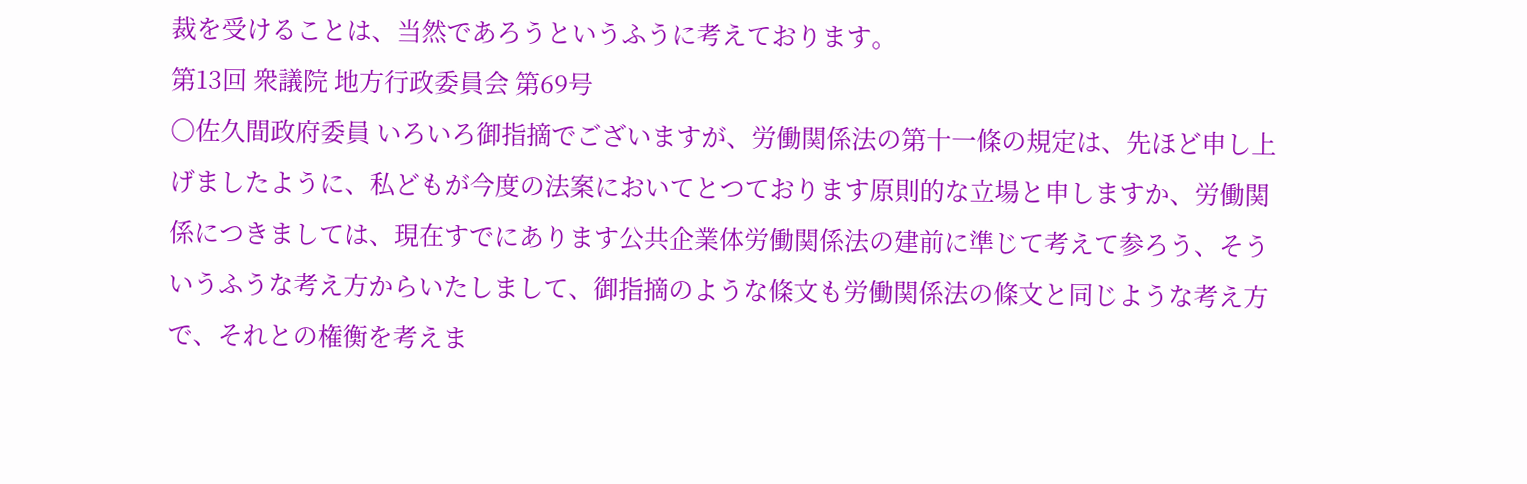裁を受けることは、当然であろうというふうに考えております。
第13回 衆議院 地方行政委員会 第69号
○佐久間政府委員 いろいろ御指摘でございますが、労働関係法の第十一條の規定は、先ほど申し上げましたように、私どもが今度の法案においてとつております原則的な立場と申しますか、労働関係につきましては、現在すでにあります公共企業体労働関係法の建前に準じて考えて参ろう、そういうふうな考え方からいたしまして、御指摘のような條文も労働関係法の條文と同じような考え方で、それとの権衡を考えま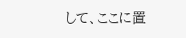して、ここに置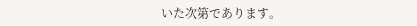いた次第であります。